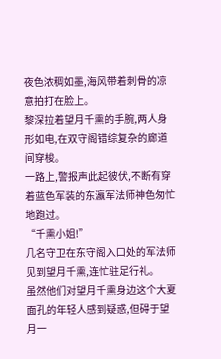夜色浓稠如墨,海风带着刺骨的凉意拍打在脸上。
黎深拉着望月千熏的手腕,两人身形如电,在双守阁错综复杂的廊道间穿梭。
一路上,警报声此起彼伏,不断有穿着蓝色军装的东瀛军法师神色匆忙地跑过。
“千熏小姐!”
几名守卫在东守阁入口处的军法师见到望月千熏,连忙驻足行礼。
虽然他们对望月千熏身边这个大夏面孔的年轻人感到疑惑,但碍于望月一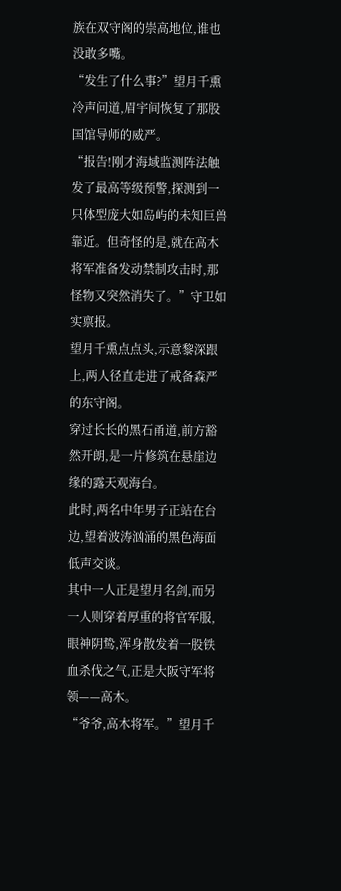族在双守阁的崇高地位,谁也没敢多嘴。
“发生了什么事?”望月千熏冷声问道,眉宇间恢复了那股国馆导师的威严。
“报告!刚才海域监测阵法触发了最高等级预警,探测到一只体型庞大如岛屿的未知巨兽靠近。但奇怪的是,就在高木将军准备发动禁制攻击时,那怪物又突然消失了。”守卫如实禀报。
望月千熏点点头,示意黎深跟上,两人径直走进了戒备森严的东守阁。
穿过长长的黑石甬道,前方豁然开朗,是一片修筑在悬崖边缘的露天观海台。
此时,两名中年男子正站在台边,望着波涛汹涌的黑色海面低声交谈。
其中一人正是望月名剑,而另一人则穿着厚重的将官军服,眼神阴鸷,浑身散发着一股铁血杀伐之气,正是大阪守军将领——高木。
“爷爷,高木将军。”望月千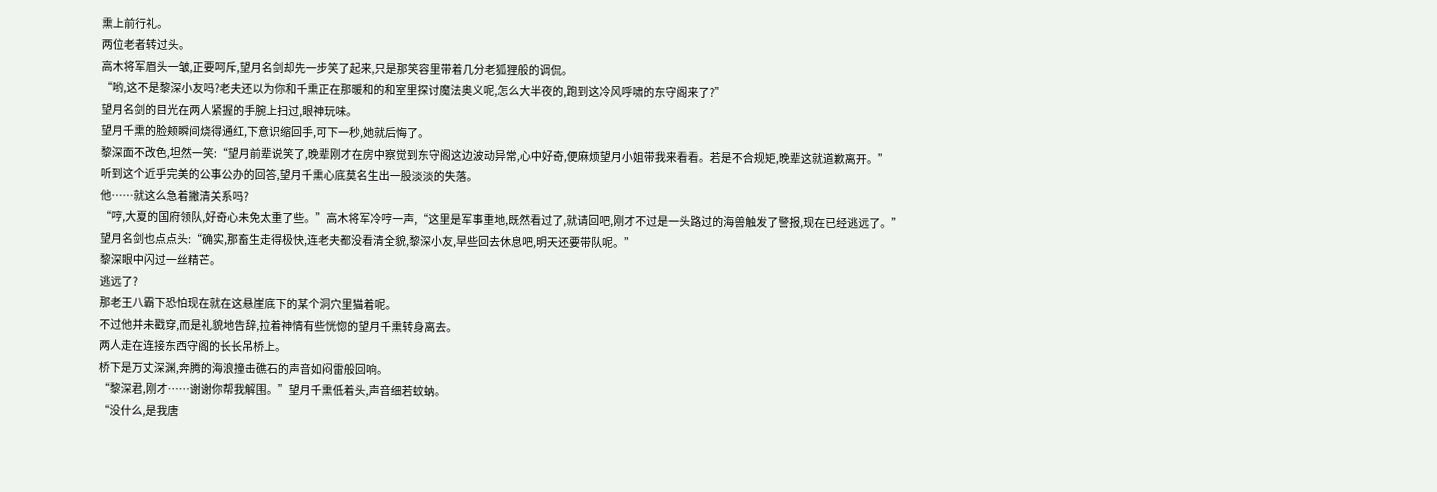熏上前行礼。
两位老者转过头。
高木将军眉头一皱,正要呵斥,望月名剑却先一步笑了起来,只是那笑容里带着几分老狐狸般的调侃。
“哟,这不是黎深小友吗?老夫还以为你和千熏正在那暖和的和室里探讨魔法奥义呢,怎么大半夜的,跑到这冷风呼啸的东守阁来了?”
望月名剑的目光在两人紧握的手腕上扫过,眼神玩味。
望月千熏的脸颊瞬间烧得通红,下意识缩回手,可下一秒,她就后悔了。
黎深面不改色,坦然一笑:“望月前辈说笑了,晚辈刚才在房中察觉到东守阁这边波动异常,心中好奇,便麻烦望月小姐带我来看看。若是不合规矩,晚辈这就道歉离开。”
听到这个近乎完美的公事公办的回答,望月千熏心底莫名生出一股淡淡的失落。
他……就这么急着撇清关系吗?
“哼,大夏的国府领队,好奇心未免太重了些。”高木将军冷哼一声,“这里是军事重地,既然看过了,就请回吧,刚才不过是一头路过的海兽触发了警报,现在已经逃远了。”
望月名剑也点点头:“确实,那畜生走得极快,连老夫都没看清全貌,黎深小友,早些回去休息吧,明天还要带队呢。”
黎深眼中闪过一丝精芒。
逃远了?
那老王八霸下恐怕现在就在这悬崖底下的某个洞穴里猫着呢。
不过他并未戳穿,而是礼貌地告辞,拉着神情有些恍惚的望月千熏转身离去。
两人走在连接东西守阁的长长吊桥上。
桥下是万丈深渊,奔腾的海浪撞击礁石的声音如闷雷般回响。
“黎深君,刚才……谢谢你帮我解围。”望月千熏低着头,声音细若蚊蚋。
“没什么,是我唐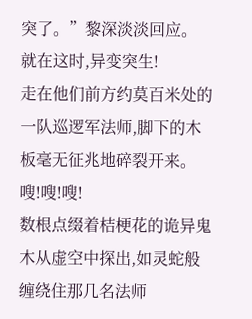突了。”黎深淡淡回应。
就在这时,异变突生!
走在他们前方约莫百米处的一队巡逻军法师,脚下的木板毫无征兆地碎裂开来。
嗖!嗖!嗖!
数根点缀着桔梗花的诡异鬼木从虚空中探出,如灵蛇般缠绕住那几名法师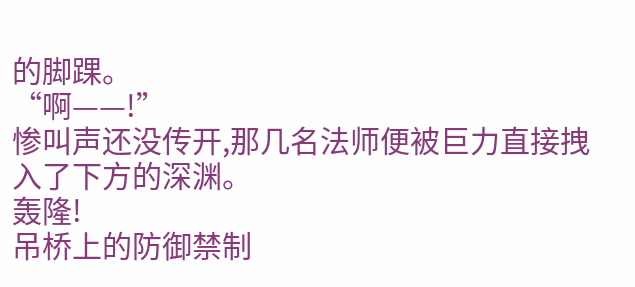的脚踝。
“啊——!”
惨叫声还没传开,那几名法师便被巨力直接拽入了下方的深渊。
轰隆!
吊桥上的防御禁制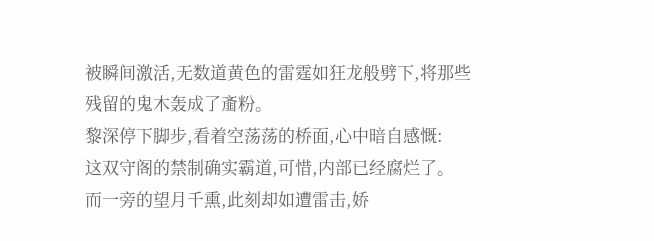被瞬间激活,无数道黄色的雷霆如狂龙般劈下,将那些残留的鬼木轰成了齑粉。
黎深停下脚步,看着空荡荡的桥面,心中暗自感慨:
这双守阁的禁制确实霸道,可惜,内部已经腐烂了。
而一旁的望月千熏,此刻却如遭雷击,娇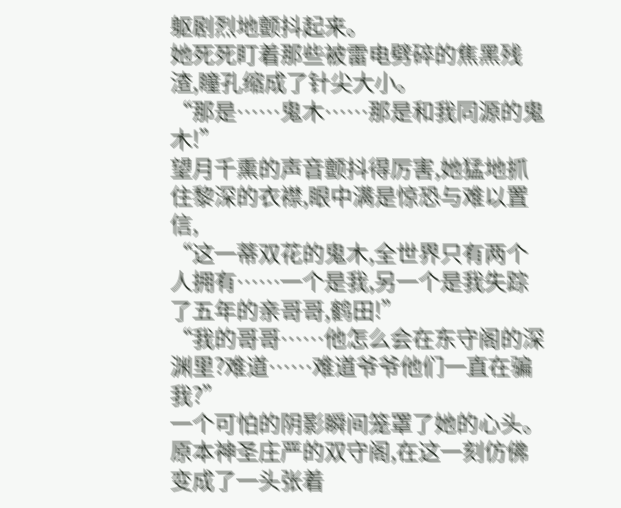躯剧烈地颤抖起来。
她死死盯着那些被雷电劈碎的焦黑残渣,瞳孔缩成了针尖大小。
“那是……鬼木……那是和我同源的鬼木!”
望月千熏的声音颤抖得厉害,她猛地抓住黎深的衣襟,眼中满是惊恐与难以置信,
“这一蒂双花的鬼木,全世界只有两个人拥有……一个是我,另一个是我失踪了五年的亲哥哥,鹤田!”
“我的哥哥……他怎么会在东守阁的深渊里?难道……难道爷爷他们一直在骗我?”
一个可怕的阴影瞬间笼罩了她的心头。
原本神圣庄严的双守阁,在这一刻仿佛变成了一头张着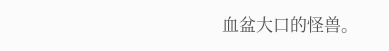血盆大口的怪兽。